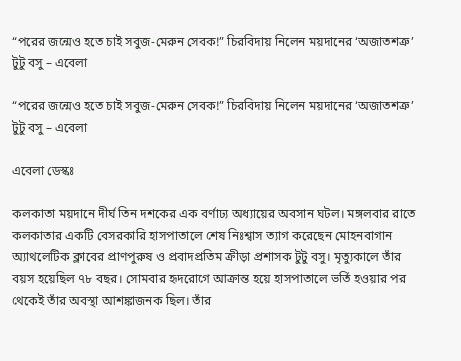“পরের জন্মেও হতে চাই সবুজ-মেরুন সেবক!” চিরবিদায় নিলেন ময়দানের ‘অজাতশত্রু’ টুটু বসু – এবেলা

“পরের জন্মেও হতে চাই সবুজ-মেরুন সেবক!” চিরবিদায় নিলেন ময়দানের ‘অজাতশত্রু’ টুটু বসু – এবেলা

এবেলা ডেস্কঃ

কলকাতা ময়দানে দীর্ঘ তিন দশকের এক বর্ণাঢ্য অধ্যায়ের অবসান ঘটল। মঙ্গলবার রাতে কলকাতার একটি বেসরকারি হাসপাতালে শেষ নিঃশ্বাস ত্যাগ করেছেন মোহনবাগান অ্যাথলেটিক ক্লাবের প্রাণপুরুষ ও প্রবাদপ্রতিম ক্রীড়া প্রশাসক টুটু বসু। মৃত্যুকালে তাঁর বয়স হয়েছিল ৭৮ বছর। সোমবার হৃদরোগে আক্রান্ত হয়ে হাসপাতালে ভর্তি হওয়ার পর থেকেই তাঁর অবস্থা আশঙ্কাজনক ছিল। তাঁর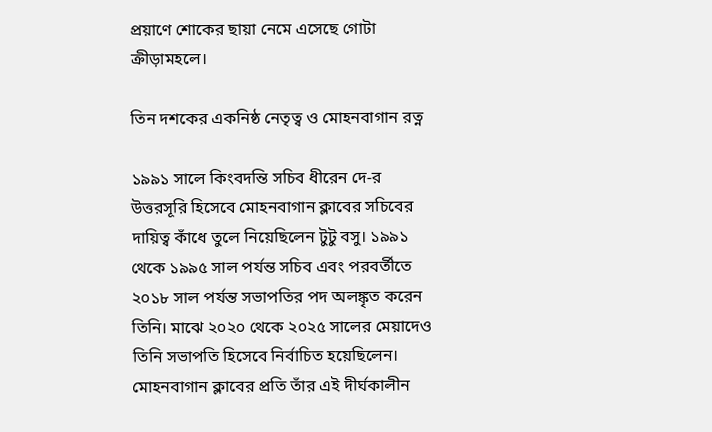প্রয়াণে শোকের ছায়া নেমে এসেছে গোটা ক্রীড়ামহলে।

তিন দশকের একনিষ্ঠ নেতৃত্ব ও মোহনবাগান রত্ন

১৯৯১ সালে কিংবদন্তি সচিব ধীরেন দে-র উত্তরসূরি হিসেবে মোহনবাগান ক্লাবের সচিবের দায়িত্ব কাঁধে তুলে নিয়েছিলেন টুটু বসু। ১৯৯১ থেকে ১৯৯৫ সাল পর্যন্ত সচিব এবং পরবর্তীতে ২০১৮ সাল পর্যন্ত সভাপতির পদ অলঙ্কৃত করেন তিনি। মাঝে ২০২০ থেকে ২০২৫ সালের মেয়াদেও তিনি সভাপতি হিসেবে নির্বাচিত হয়েছিলেন। মোহনবাগান ক্লাবের প্রতি তাঁর এই দীর্ঘকালীন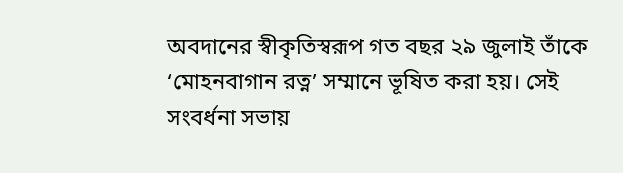অবদানের স্বীকৃতিস্বরূপ গত বছর ২৯ জুলাই তাঁকে ‘মোহনবাগান রত্ন’ সম্মানে ভূষিত করা হয়। সেই সংবর্ধনা সভায়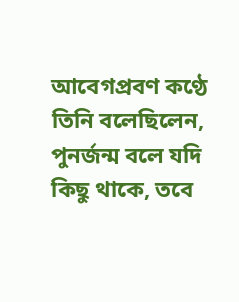আবেগপ্রবণ কণ্ঠে তিনি বলেছিলেন, পুনর্জন্ম বলে যদি কিছু থাকে, তবে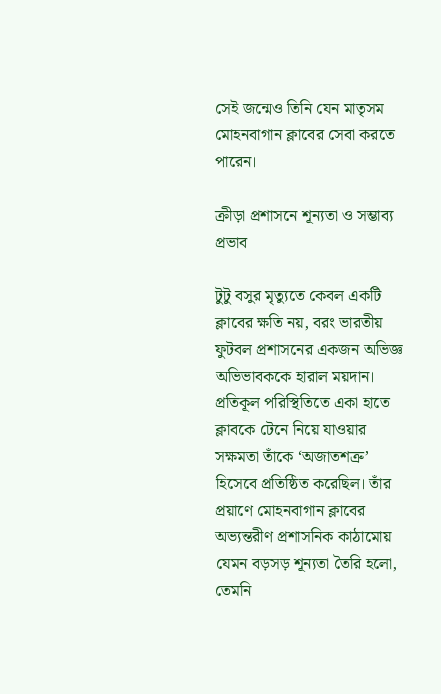সেই জন্মেও তিনি যেন মাতৃসম মোহনবাগান ক্লাবের সেবা করতে পারেন।

ক্রীড়া প্রশাসনে শূন্যতা ও সম্ভাব্য প্রভাব

টুটু বসুর মৃত্যুতে কেবল একটি ক্লাবের ক্ষতি নয়, বরং ভারতীয় ফুটবল প্রশাসনের একজন অভিজ্ঞ অভিভাবককে হারাল ময়দান। প্রতিকূল পরিস্থিতিতে একা হাতে ক্লাবকে টেনে নিয়ে যাওয়ার সক্ষমতা তাঁকে ‘অজাতশত্রু’ হিসেবে প্রতিষ্ঠিত করেছিল। তাঁর প্রয়াণে মোহনবাগান ক্লাবের অভ্যন্তরীণ প্রশাসনিক কাঠামোয় যেমন বড়সড় শূন্যতা তৈরি হলো, তেমনি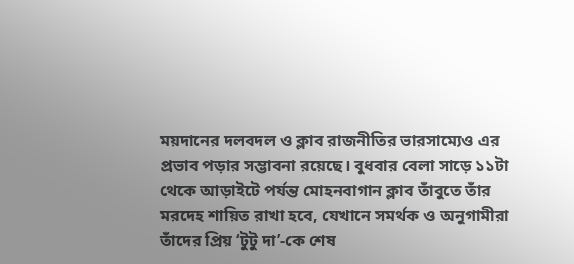ময়দানের দলবদল ও ক্লাব রাজনীতির ভারসাম্যেও এর প্রভাব পড়ার সম্ভাবনা রয়েছে। বুধবার বেলা সাড়ে ১১টা থেকে আড়াইটে পর্যন্ত মোহনবাগান ক্লাব তাঁবুতে তাঁর মরদেহ শায়িত রাখা হবে, যেখানে সমর্থক ও অনুগামীরা তাঁদের প্রিয় ‘টুটু দা’-কে শেষ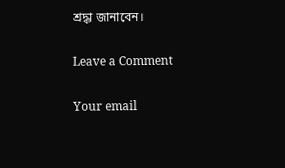শ্রদ্ধা জানাবেন।

Leave a Comment

Your email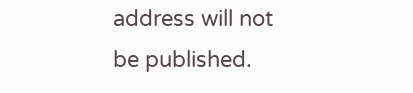address will not be published.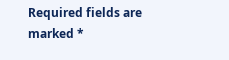Required fields are marked *